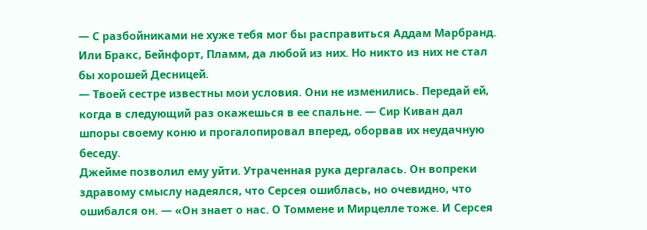— С разбойниками не хуже тебя мог бы расправиться Аддам Марбранд. Или Бракс, Бейнфорт, Пламм, да любой из них. Но никто из них не стал бы хорошей Десницей.
— Твоей сестре известны мои условия. Они не изменились. Передай ей, когда в следующий раз окажешься в ее спальне. — Сир Киван дал шпоры своему коню и прогалопировал вперед, оборвав их неудачную беседу.
Джейме позволил ему уйти. Утраченная рука дергалась. Он вопреки здравому смыслу надеялся, что Серсея ошиблась, но очевидно, что ошибался он. — «Он знает о нас. О Томмене и Мирцелле тоже. И Серсея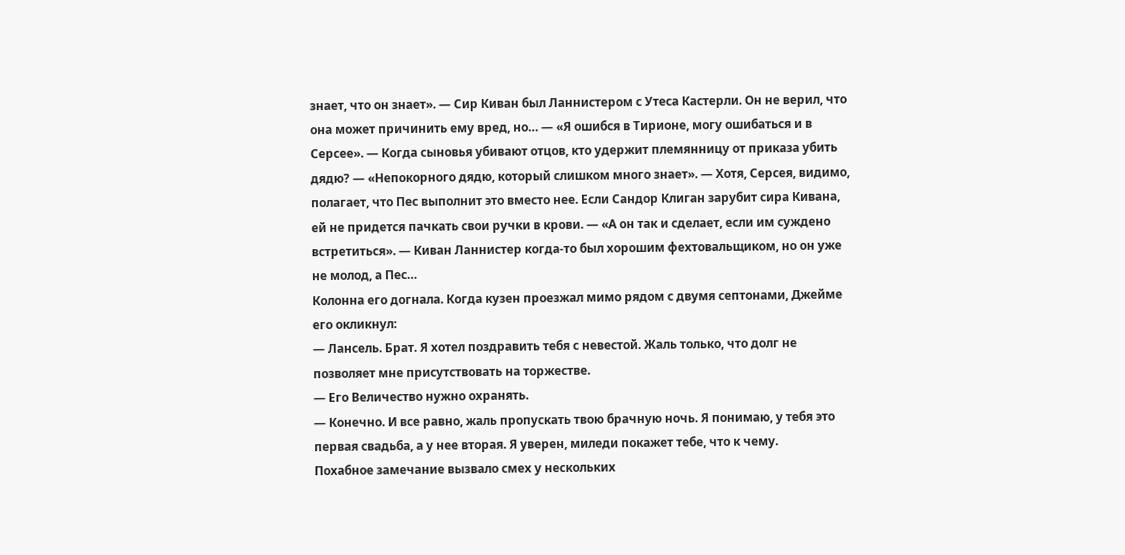знает, что он знает». — Сир Киван был Ланнистером с Утеса Кастерли. Он не верил, что она может причинить ему вред, но… — «Я ошибся в Тирионе, могу ошибаться и в Серсее». — Когда сыновья убивают отцов, кто удержит племянницу от приказа убить дядю? — «Непокорного дядю, который слишком много знает». — Хотя, Серсея, видимо, полагает, что Пес выполнит это вместо нее. Если Сандор Клиган зарубит сира Кивана, ей не придется пачкать свои ручки в крови. — «А он так и сделает, если им суждено встретиться». — Киван Ланнистер когда-то был хорошим фехтовальщиком, но он уже не молод, а Пес…
Колонна его догнала. Когда кузен проезжал мимо рядом с двумя септонами, Джейме его окликнул:
— Лансель. Брат. Я хотел поздравить тебя с невестой. Жаль только, что долг не позволяет мне присутствовать на торжестве.
— Его Величество нужно охранять.
— Конечно. И все равно, жаль пропускать твою брачную ночь. Я понимаю, у тебя это первая свадьба, а у нее вторая. Я уверен, миледи покажет тебе, что к чему.
Похабное замечание вызвало смех у нескольких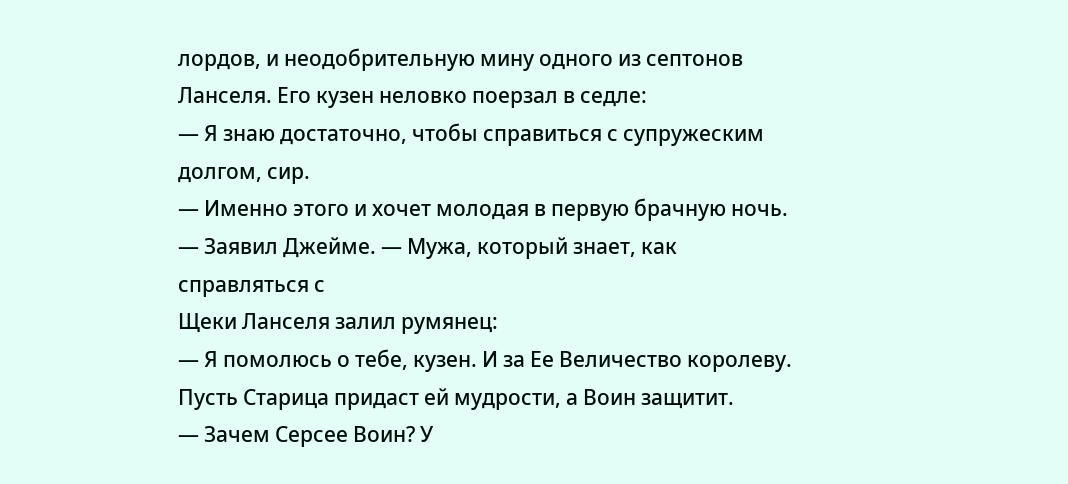лордов, и неодобрительную мину одного из септонов Ланселя. Его кузен неловко поерзал в седле:
— Я знаю достаточно, чтобы справиться с супружеским долгом, сир.
— Именно этого и хочет молодая в первую брачную ночь. — Заявил Джейме. — Мужа, который знает, как справляться с
Щеки Ланселя залил румянец:
— Я помолюсь о тебе, кузен. И за Ее Величество королеву. Пусть Старица придаст ей мудрости, а Воин защитит.
— Зачем Серсее Воин? У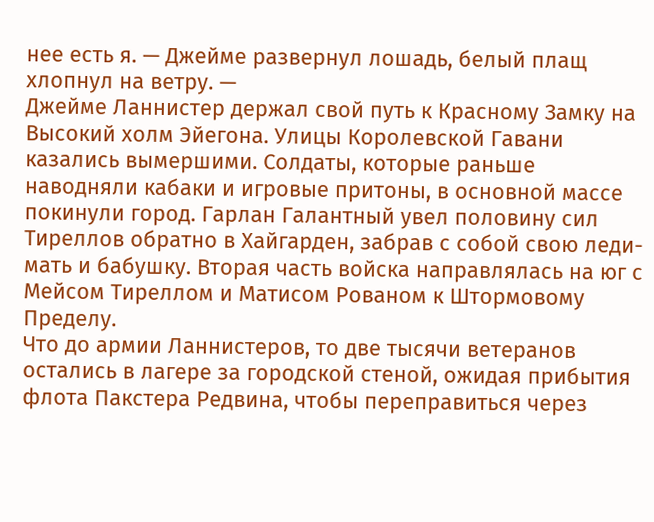нее есть я. — Джейме развернул лошадь, белый плащ хлопнул на ветру. —
Джейме Ланнистер держал свой путь к Красному Замку на Высокий холм Эйегона. Улицы Королевской Гавани казались вымершими. Солдаты, которые раньше наводняли кабаки и игровые притоны, в основной массе покинули город. Гарлан Галантный увел половину сил Тиреллов обратно в Хайгарден, забрав с собой свою леди-мать и бабушку. Вторая часть войска направлялась на юг с Мейсом Тиреллом и Матисом Рованом к Штормовому Пределу.
Что до армии Ланнистеров, то две тысячи ветеранов остались в лагере за городской стеной, ожидая прибытия флота Пакстера Редвина, чтобы переправиться через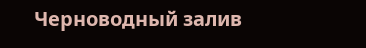Черноводный залив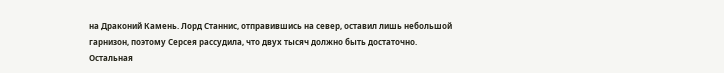на Драконий Камень. Лорд Станнис, отправившись на север, оставил лишь небольшой гарнизон, поэтому Серсея рассудила, что двух тысяч должно быть достаточно.
Остальная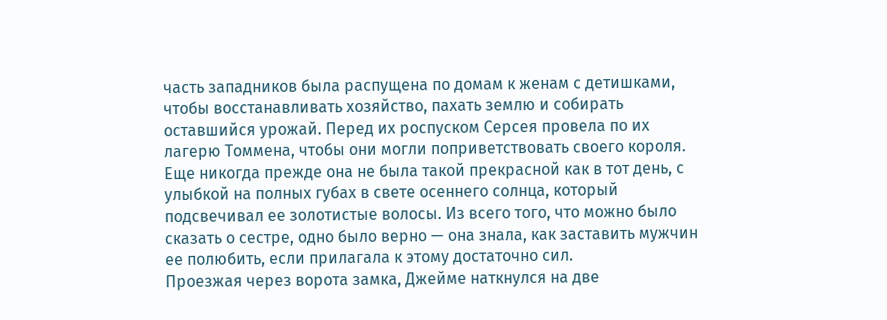часть западников была распущена по домам к женам с детишками, чтобы восстанавливать хозяйство, пахать землю и собирать оставшийся урожай. Перед их роспуском Серсея провела по их лагерю Томмена, чтобы они могли поприветствовать своего короля. Еще никогда прежде она не была такой прекрасной как в тот день, с улыбкой на полных губах в свете осеннего солнца, который подсвечивал ее золотистые волосы. Из всего того, что можно было сказать о сестре, одно было верно — она знала, как заставить мужчин ее полюбить, если прилагала к этому достаточно сил.
Проезжая через ворота замка, Джейме наткнулся на две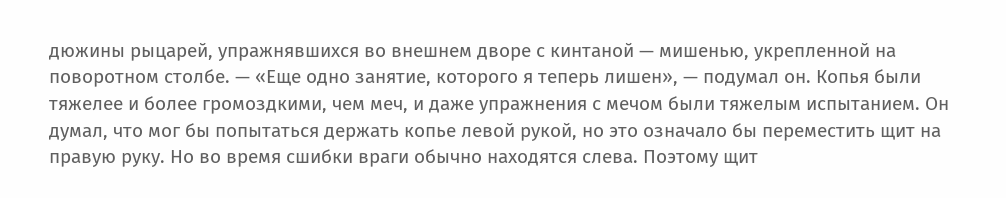дюжины рыцарей, упражнявшихся во внешнем дворе с кинтаной — мишенью, укрепленной на поворотном столбе. — «Еще одно занятие, которого я теперь лишен», — подумал он. Копья были тяжелее и более громоздкими, чем меч, и даже упражнения с мечом были тяжелым испытанием. Он думал, что мог бы попытаться держать копье левой рукой, но это означало бы переместить щит на правую руку. Но во время сшибки враги обычно находятся слева. Поэтому щит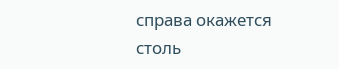справа окажется столь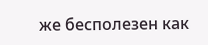же бесполезен как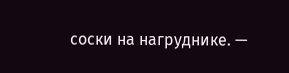соски на нагруднике. —